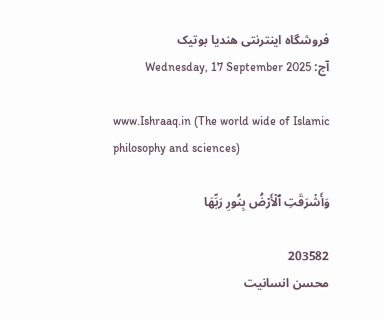فروشگاه اینترنتی هندیا بوتیک
آج: Wednesday, 17 September 2025

www.Ishraaq.in (The world wide of Islamic philosophy and sciences)

وَأَشۡرَقَتِ ٱلۡأَرۡضُ بِنُورِ رَبِّهَا

203582
محسن انسانیت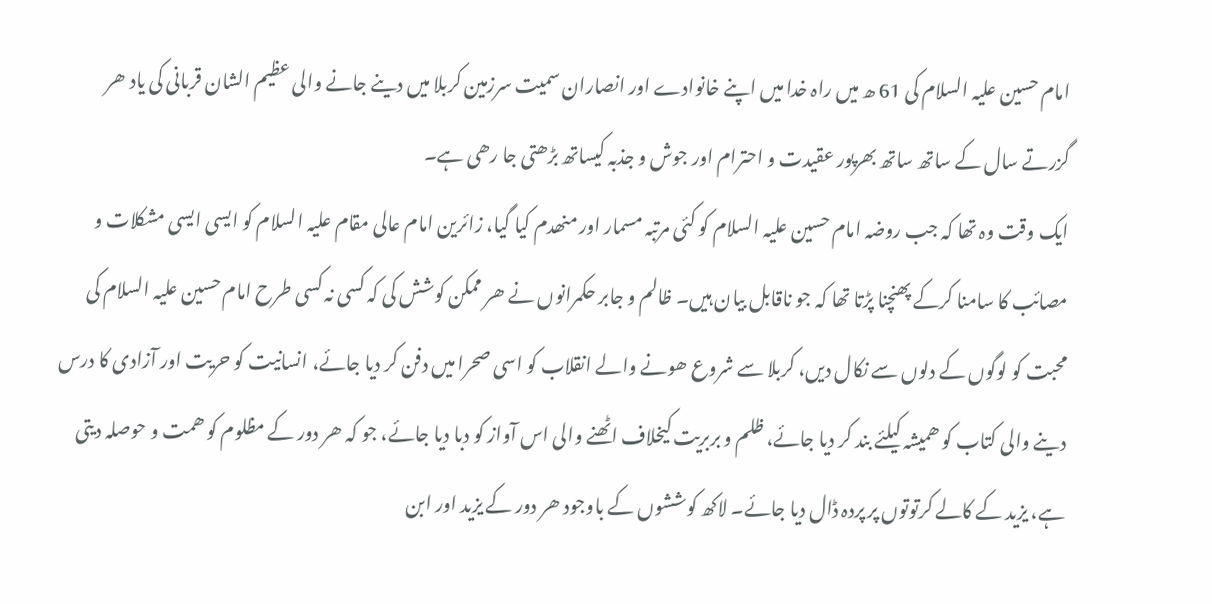امام حسین علیہ السلام کی 61 ھ میں راہ خدا میں اپنے خانوادے اور انصاران سمیت سرزمین کربلا میں دینے جانے والی عظیم الشان قربانی کی یاد ھر گزرتے سال کے ساتھ ساتھ بھرپور عقیدت و احترام اور جوش و جذبہ کیساتھ بڑھتی جا رھی ہے۔
ایک وقت وہ تھا کہ جب روضہ امام حسین علیہ السلام کو کئی مرتبہ مسمار اور منھدم کیا گیا، زائرین امام عالی مقام علیہ السلام کو ایسی ایسی مشکلات و مصائب کا سامنا کرکے پھنچنا پڑتا تھا کہ جو ناقابل بیان ہیں۔ ظالم و جابر حکمرانوں نے ھر ممکن کوشش کی کہ کسی نہ کسی طرح امام حسین علیہ السلام کی محبت کو لوگوں کے دلوں سے نکال دیں، کربلا سے شروع ھونے والے انقلاب کو اسی صحرا میں دفن کر دیا جائے، انسانیت کو حریت اور آزادی کا درس دینے والی کتاب کو ھمیشہ کیلئے بند کر دیا جائے، ظلم و بربریت کیخلاف اٹھنے والی اس آواز کو دبا دیا جائے، جو کہ ھر دور کے مظلوم کو ھمت و حوصلہ دیتی ہے، یزید کے کالے کرتوتوں پر پردہ ڈال دیا جائے۔ لاکھ کوششوں کے باوجود ھر دور کے یزید اور ابن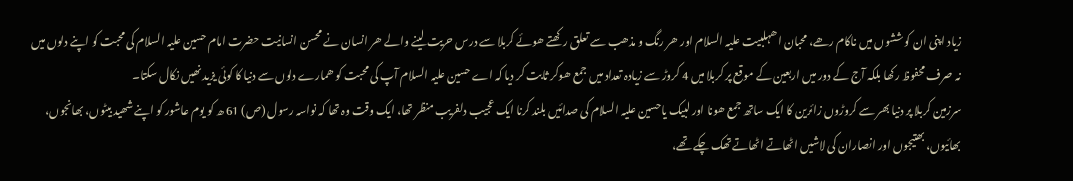زیاد اپنی ان کوششوں میں ناکام رھے، محبان اھہلبیت علیہ السلام اور ھر رنگ و مذھب سے تعلق رکھتے ھوئے کربلا سے درس حریت لینے والے ھر انسان نے محسن انسانیت حضرت امام حسین علیہ السلام کی محبت کو اپنے دلوں میں نہ صرف محفوظ رکھا بلکہ آج کے دور میں اربعین کے موقع پر کربلا میں 4 کروڑ سے زیادہ تعداد میں جمع ھوکر ثابت کر دیا کہ اے حسین علیہ السلام آپ کی محبت کو ھمارے دلوں سے دنیا کا کوئی یزید نھیں نکال سکتا۔
سرزمین کربلا پر دنیا بھر سے کروڑوں زائرین کا ایک ساتھ جمع ھونا اور لبیک یاحسین علیہ السلام کی صدائیں بلند کرنا ایک عجیب دلفریب منظر تھا، ایک وقت وہ تھا کہ نواسہ رسول (ص) 61 ھ کو یوم عاشور کو اپنے شھید بیٹوں، بھانجوں، بھائیوں، بھتیجوں اور انصاران کی لاشیں اٹھاتے اٹھاتے تھک چکے تھے،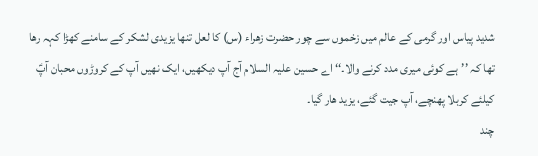شدید پیاس اور گرمی کے عالم میں زخموں سے چور حضرت زھراء (س) کا لعل تنھا یزیدی لشکر کے سامنے کھڑا کہہ رھا تھا کہ ’’ہے کوئی میری مدد کرنے والا۔‘‘ اے حسین علیہ السلام آج آپ دیکھیں، ایک نھیں آپ کے کروڑوں محبان آپؑ کیلئے کربلا پھنچے، آپ جیت گئے، یزید ھار گیا۔
چند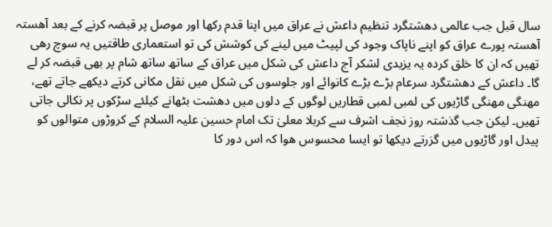سال قبل جب عالمی دھشتگرد تنظیم داعش نے عراق میں اپنا قدم رکھا اور موصل پر قبضہ کرنے کے بعد آھستہ آھستہ پورے عراق کو اپنے ناپاک وجود کی لپیٹ میں لینے کی کوشش کی تو استعماری طاقتیں یہ سوچ رھی تھیں کہ ان کا خلق کردہ یہ یزیدی لشکر آج داعش کی شکل میں عراق کے ساتھ ساتھ شام پر بھی قبضہ کر لے گا۔ داعش کے دھشتگرد سرعام بڑے بڑے کانوائے اور جلوسوں کی شکل میں نقل مکانی کرتے دیکھے جاتے تھے، مھنگی مھنگی گاڑیوں کی لمبی لمبی قطاریں لوگوں کے دلوں میں دھشت بٹھانے کیلئے سڑکوں پر نکالی جاتی تھیں۔ لیکن جب گذشتہ روز نجف اشرف سے کربلا معلیٰ تک امام حسین علیہ السلام کے کروڑوں متوالوں کو پیدل اور گاڑیوں میں گزرتے دیکھا تو ایسا محسوس ھوا کہ اس دور کا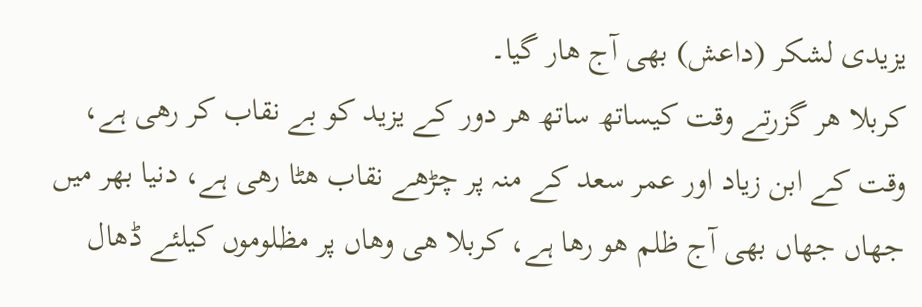یزیدی لشکر (داعش) بھی آج ھار گیا۔
کربلا ھر گزرتے وقت کیساتھ ساتھ ھر دور کے یزید کو بے نقاب کر رھی ہے، وقت کے ابن زیاد اور عمر سعد کے منہ پر چڑھے نقاب ھٹا رھی ہے، دنیا بھر میں جھاں جھاں بھی آج ظلم ھو رھا ہے، کربلا ھی وھاں پر مظلوموں کیلئے ڈھال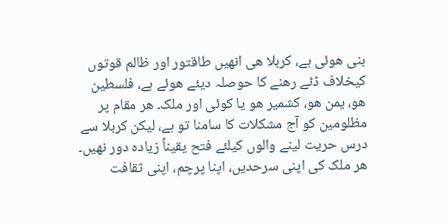بنی ھوئی ہے، کربلا ھی انھیں طاقتور اور ظالم قوتوں کیخلاف ڈٹے رھنے کا حوصلہ دیئے ھوئے ہے، فلسطین ھو، یمن ھو، کشمیر ھو یا کوئی اور ملک۔ ھر مقام پر مظلومین کو آج مشکلات کا سامنا تو ہے، لیکن کربلا سے درس حریت لینے والوں کیلئے فتح یقیناً زیادہ دور نھیں۔ ھر ملک کی اپنی سرحدیں، اپنا پرچم، اپنی ثقافت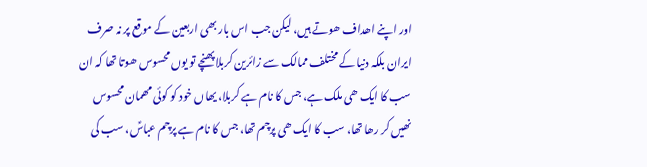اور اپنے اھداف ھوتے ہیں، لیکن جب اس بار بھی اربعین کے موقع پر نہ صرف ایران بلکہ دنیا کے مختلف ممالک سے زائرین کربلا پھنچے تو یوں محسوس ھوتا تھا کہ ان سب کا ایک ھی ملک ہے، جس کا نام ہے کربلا، یھاں خود کو کوئی مھمان محسوس نھیں کر رھا تھا، سب کا ایک ھی پرچم تھا، جس کا نام ہے پرچم عباسؑ، سب کی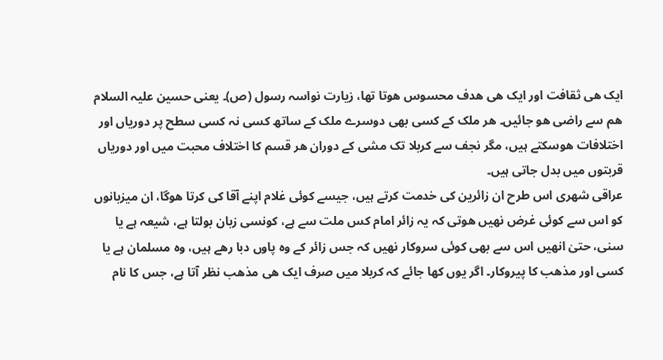ایک ھی ثقافت اور ایک ھی ھدف محسوس ھوتا تھا، زیارت نواسہ رسول (ص)۔ یعنی حسین علیہ السلام ھم سے راضی ھو جائیں۔ ھر ملک کے کسی بھی دوسرے ملک کے ساتھ کسی نہ کسی سطح پر دوریاں اور اختلافات ھوسکتے ہیں، مگر نجف سے کربلا تک مشی کے دوران ھر قسم کا اختلاف محبت میں اور دوریاں قربتوں میں بدل جاتی ہیں۔
عراقی شھری اس طرح ان زائرین کی خدمت کرتے ہیں، جیسے کوئی غلام اپنے آقا کی کرتا ھوگا، ان میزبانوں کو اس سے کوئی غرض نھیں ھوتی کہ یہ زائر امام کس ملت سے ہے، کونسی زبان بولتا ہے، شیعہ ہے یا سنی، حتیٰ انھیں اس سے بھی کوئی سروکار نھیں کہ جس زائر کے وہ پاوں دبا رھے ہیں، وہ مسلمان ہے یا کسی اور مذھب کا پیروکار۔ اگر یوں کھا جائے کہ کربلا میں صرف ایک ھی مذھب نظر آتا ہے، جس کا نام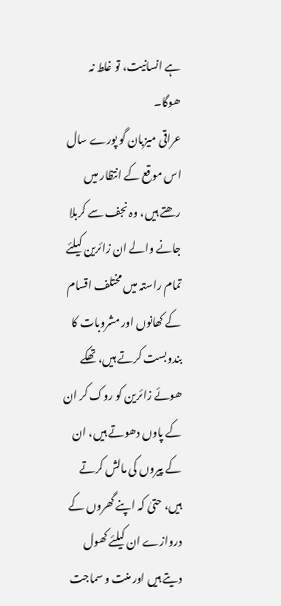ہے انسانیت، تو غلط نہ ھوگا۔
عراقی میزبان گو پورے سال اس موقع کے انتظار میں رھتے ہیں، وہ نجف سے کربلا جانے والے ان زائرین کیلئے تمام راستہ میں مختلف اقسام کے کھانوں اور مشروبات کا بندوبست کرتے ہیں، تھکے ھوئے زائرین کو روک کر ان کے پاوں دھوتے ہیں، ان کے پیروں کی مالش کرتے ہیں، حتیٰ کہ اپنے گھروں کے دروازے ان کیلئے کھول دیتے ہیں اور منت و سماجت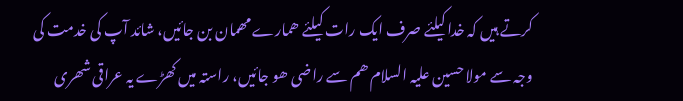کرتے ہیں کہ خدا کیلئے صرف ایک رات کیلئے ھمارے مھمان بن جائیں، شائد آپ کی خدمت کی وجہ سے مولا حسین علیہ السلام ھم سے راضی ھو جائیں، راستہ میں کھڑے یہ عراقی شھری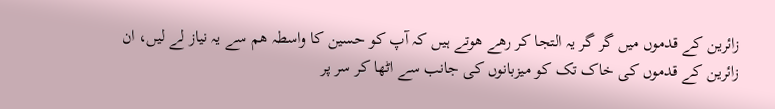زائرین کے قدموں میں گر گر یہ التجا کر رھے ھوتے ہیں کہ آپ کو حسین کا واسطہ ھم سے یہ نیاز لے لیں، ان زائرین کے قدموں کی خاک تک کو میزبانوں کی جانب سے اٹھا کر سر پر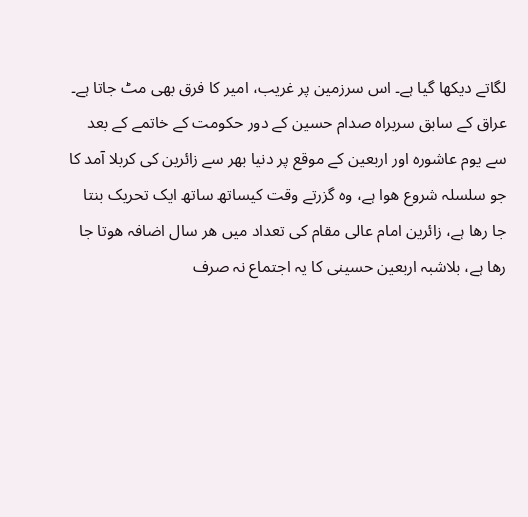لگاتے دیکھا گیا ہے۔ اس سرزمین پر غریب، امیر کا فرق بھی مٹ جاتا ہے۔
عراق کے سابق سربراہ صدام حسین کے دور حکومت کے خاتمے کے بعد سے یوم عاشورہ اور اربعین کے موقع پر دنیا بھر سے زائرین کی کربلا آمد کا جو سلسلہ شروع ھوا ہے، وہ گزرتے وقت کیساتھ ساتھ ایک تحریک بنتا جا رھا ہے، زائرین امام عالی مقام کی تعداد میں ھر سال اضافہ ھوتا جا رھا ہے، بلاشبہ اربعین حسینی کا یہ اجتماع نہ صرف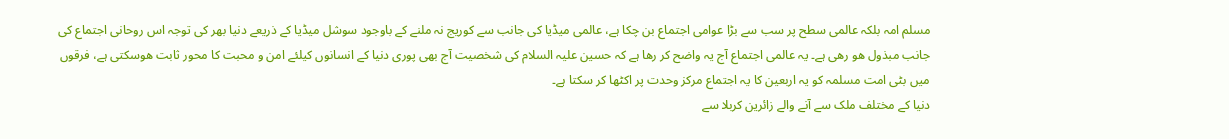مسلم امہ بلکہ عالمی سطح پر سب سے بڑا عوامی اجتماع بن چکا ہے، عالمی میڈیا کی جانب سے کوریج نہ ملنے کے باوجود سوشل میڈیا کے ذریعے دنیا بھر کی توجہ اس روحانی اجتماع کی جانب مبذول ھو رھی ہے۔ یہ عالمی اجتماع آج یہ واضح کر رھا ہے کہ حسین علیہ السلام کی شخصیت آج بھی پوری دنیا کے انسانوں کیلئے امن و محبت کا محور ثابت ھوسکتی ہے، فرقوں میں بٹی امت مسلمہ کو یہ اربعین کا یہ اجتماع مرکز وحدت پر اکٹھا کر سکتا ہے۔
دنیا کے مختلف ملک سے آنے والے زائرین کربلا سے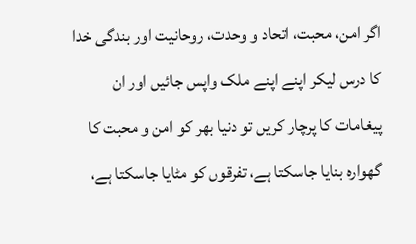اگر امن، محبت، اتحاد و وحدت، روحانیت اور بندگی خدا کا درس لیکر اپنے اپنے ملک واپس جائیں اور ان پیغامات کا پرچار کریں تو دنیا بھر کو امن و محبت کا گھوارہ بنایا جاسکتا ہے، تفرقوں کو مٹایا جاسکتا ہے،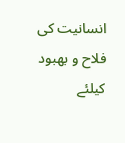انسانیت کی فلاح و بھبود کیلئے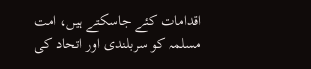اقدامات کئے جاسکتے ہیں، امت مسلمہ کو سربلندی اور اتحاد کی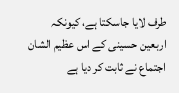طرف لایا جاسکتا ہے، کیونکہ اربعین حسینی کے اس عظیم الشان اجتماع نے ثابت کر دیا ہے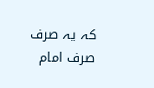کہ یہ صرف صرف امام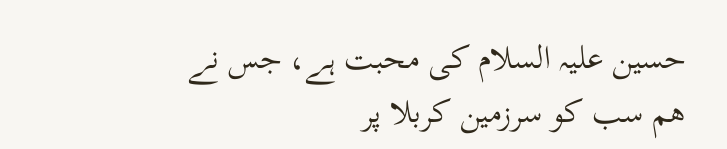حسین علیہ السلام کی محبت ہے، جس نے ھم سب کو سرزمین کربلا پر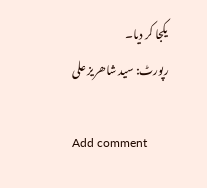یکجا کر دیا۔
رپورٹ: سید شاھریز علی

Add comment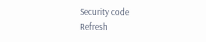Security code
Refresh